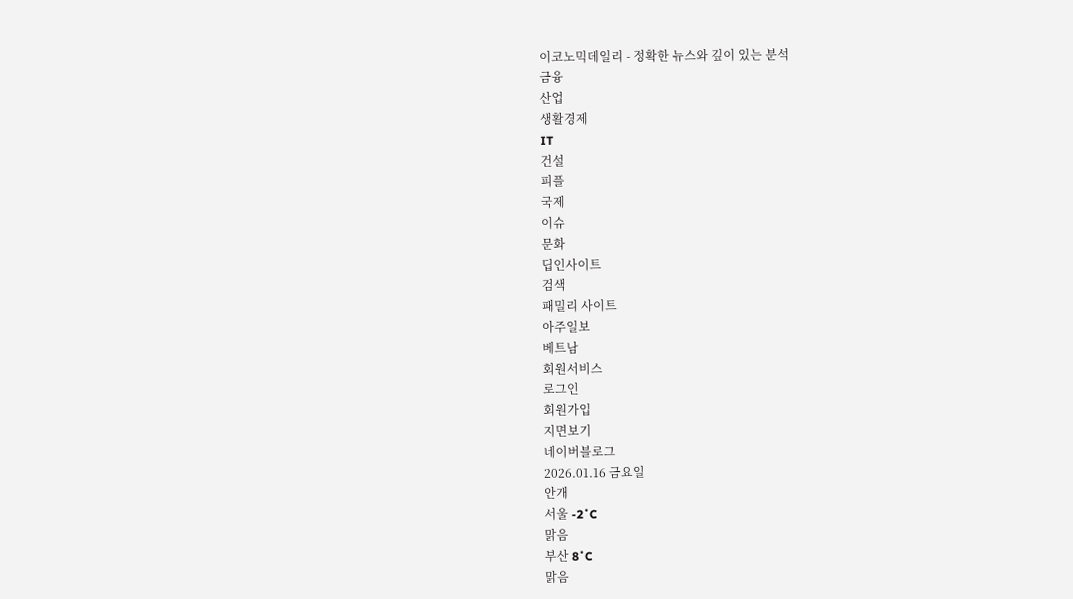이코노믹데일리 - 정확한 뉴스와 깊이 있는 분석
금융
산업
생활경제
IT
건설
피플
국제
이슈
문화
딥인사이트
검색
패밀리 사이트
아주일보
베트남
회원서비스
로그인
회원가입
지면보기
네이버블로그
2026.01.16 금요일
안개
서울 -2˚C
맑음
부산 8˚C
맑음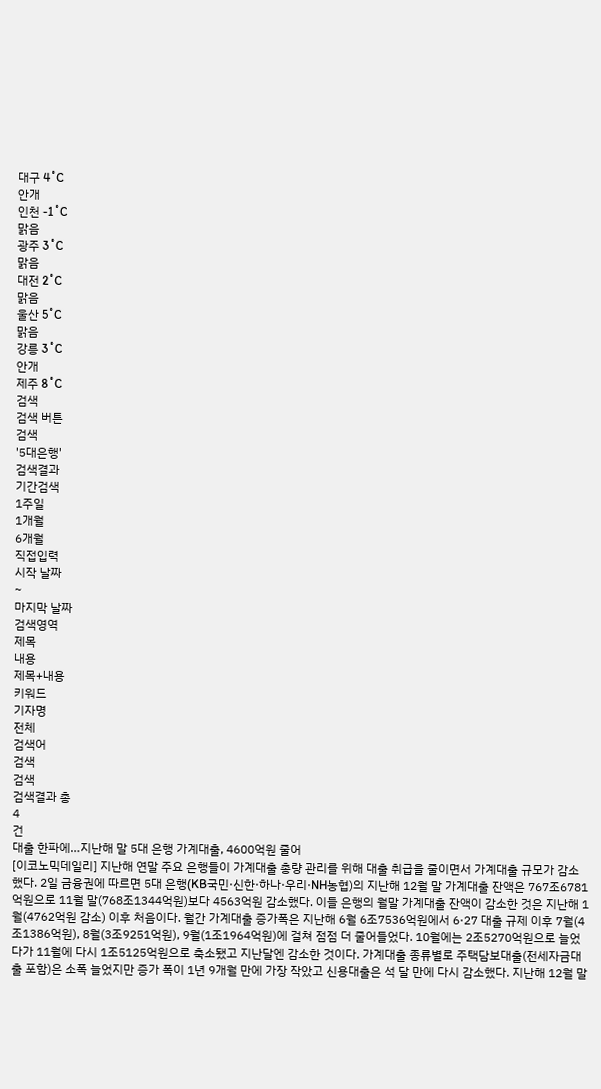대구 4˚C
안개
인천 -1˚C
맑음
광주 3˚C
맑음
대전 2˚C
맑음
울산 5˚C
맑음
강릉 3˚C
안개
제주 8˚C
검색
검색 버튼
검색
'5대은행'
검색결과
기간검색
1주일
1개월
6개월
직접입력
시작 날짜
~
마지막 날짜
검색영역
제목
내용
제목+내용
키워드
기자명
전체
검색어
검색
검색
검색결과 총
4
건
대출 한파에…지난해 말 5대 은행 가계대출, 4600억원 줄어
[이코노믹데일리] 지난해 연말 주요 은행들이 가계대출 총량 관리를 위해 대출 취급을 줄이면서 가계대출 규모가 감소했다. 2일 금융권에 따르면 5대 은행(KB국민·신한·하나·우리·NH농협)의 지난해 12월 말 가계대출 잔액은 767조6781억원으로 11월 말(768조1344억원)보다 4563억원 감소했다. 이들 은행의 월말 가계대출 잔액이 감소한 것은 지난해 1월(4762억원 감소) 이후 처음이다. 월간 가계대출 증가폭은 지난해 6월 6조7536억원에서 6·27 대출 규제 이후 7월(4조1386억원), 8월(3조9251억원), 9월(1조1964억원)에 걸쳐 점점 더 줄어들었다. 10월에는 2조5270억원으로 늘었다가 11월에 다시 1조5125억원으로 축소됐고 지난달엔 감소한 것이다. 가계대출 종류별로 주택담보대출(전세자금대출 포함)은 소폭 늘었지만 증가 폭이 1년 9개월 만에 가장 작았고 신용대출은 석 달 만에 다시 감소했다. 지난해 12월 말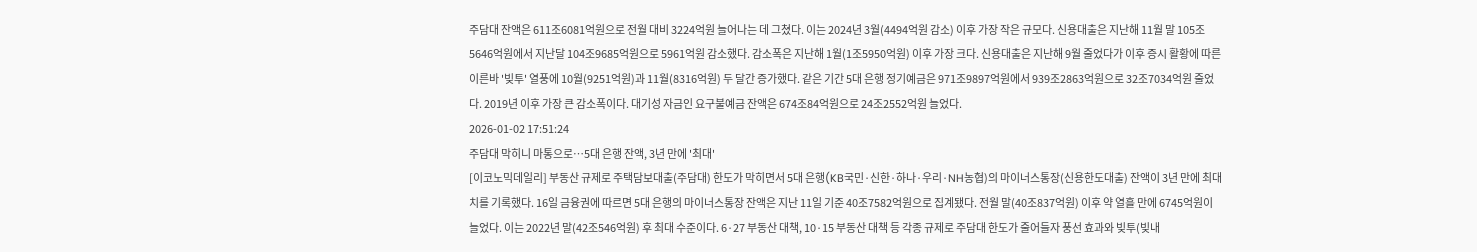주담대 잔액은 611조6081억원으로 전월 대비 3224억원 늘어나는 데 그쳤다. 이는 2024년 3월(4494억원 감소) 이후 가장 작은 규모다. 신용대출은 지난해 11월 말 105조5646억원에서 지난달 104조9685억원으로 5961억원 감소했다. 감소폭은 지난해 1월(1조5950억원) 이후 가장 크다. 신용대출은 지난해 9월 줄었다가 이후 증시 활황에 따른 이른바 '빚투' 열풍에 10월(9251억원)과 11월(8316억원) 두 달간 증가했다. 같은 기간 5대 은행 정기예금은 971조9897억원에서 939조2863억원으로 32조7034억원 줄었다. 2019년 이후 가장 큰 감소폭이다. 대기성 자금인 요구불예금 잔액은 674조84억원으로 24조2552억원 늘었다.
2026-01-02 17:51:24
주담대 막히니 마통으로…5대 은행 잔액, 3년 만에 '최대'
[이코노믹데일리] 부동산 규제로 주택담보대출(주담대) 한도가 막히면서 5대 은행(KB국민·신한·하나·우리·NH농협)의 마이너스통장(신용한도대출) 잔액이 3년 만에 최대치를 기록했다. 16일 금융권에 따르면 5대 은행의 마이너스통장 잔액은 지난 11일 기준 40조7582억원으로 집계됐다. 전월 말(40조837억원) 이후 약 열흘 만에 6745억원이 늘었다. 이는 2022년 말(42조546억원) 후 최대 수준이다. 6·27 부동산 대책, 10·15 부동산 대책 등 각종 규제로 주담대 한도가 줄어들자 풍선 효과와 빚투(빚내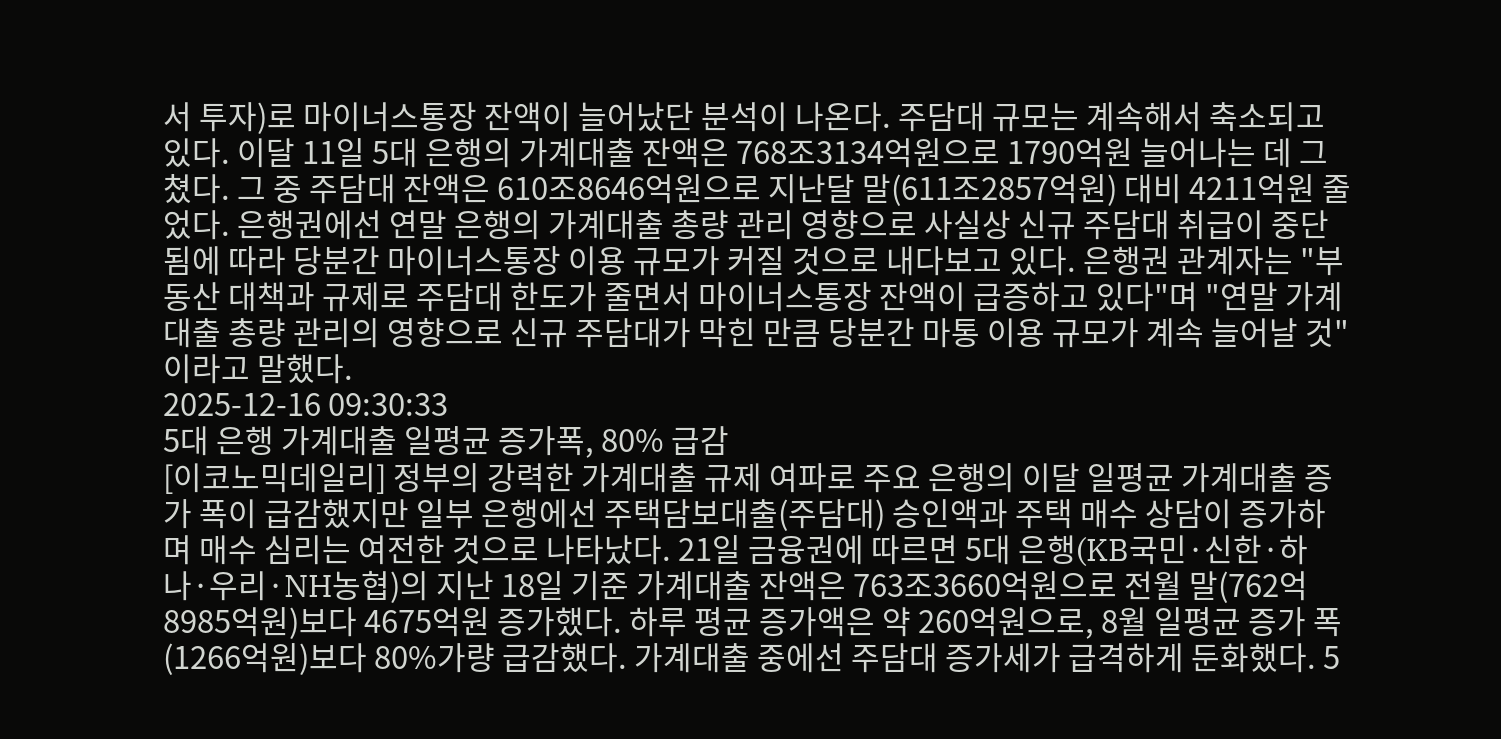서 투자)로 마이너스통장 잔액이 늘어났단 분석이 나온다. 주담대 규모는 계속해서 축소되고 있다. 이달 11일 5대 은행의 가계대출 잔액은 768조3134억원으로 1790억원 늘어나는 데 그쳤다. 그 중 주담대 잔액은 610조8646억원으로 지난달 말(611조2857억원) 대비 4211억원 줄었다. 은행권에선 연말 은행의 가계대출 총량 관리 영향으로 사실상 신규 주담대 취급이 중단됨에 따라 당분간 마이너스통장 이용 규모가 커질 것으로 내다보고 있다. 은행권 관계자는 "부동산 대책과 규제로 주담대 한도가 줄면서 마이너스통장 잔액이 급증하고 있다"며 "연말 가계대출 총량 관리의 영향으로 신규 주담대가 막힌 만큼 당분간 마통 이용 규모가 계속 늘어날 것"이라고 말했다.
2025-12-16 09:30:33
5대 은행 가계대출 일평균 증가폭, 80% 급감
[이코노믹데일리] 정부의 강력한 가계대출 규제 여파로 주요 은행의 이달 일평균 가계대출 증가 폭이 급감했지만 일부 은행에선 주택담보대출(주담대) 승인액과 주택 매수 상담이 증가하며 매수 심리는 여전한 것으로 나타났다. 21일 금융권에 따르면 5대 은행(KB국민·신한·하나·우리·NH농협)의 지난 18일 기준 가계대출 잔액은 763조3660억원으로 전월 말(762억8985억원)보다 4675억원 증가했다. 하루 평균 증가액은 약 260억원으로, 8월 일평균 증가 폭(1266억원)보다 80%가량 급감했다. 가계대출 중에선 주담대 증가세가 급격하게 둔화했다. 5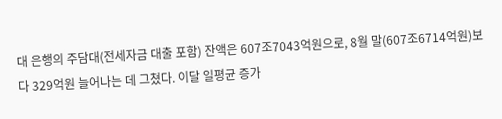대 은행의 주담대(전세자금 대출 포함) 잔액은 607조7043억원으로, 8월 말(607조6714억원)보다 329억원 늘어나는 데 그쳤다. 이달 일평균 증가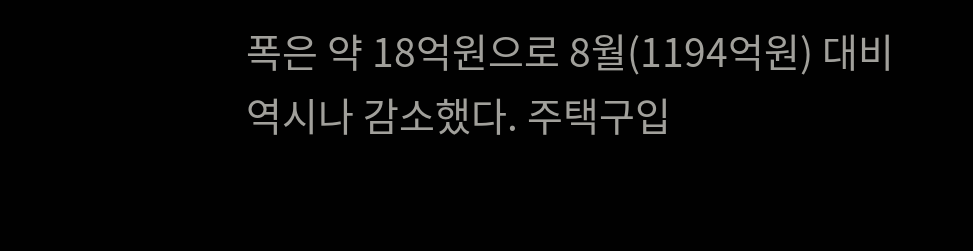폭은 약 18억원으로 8월(1194억원) 대비 역시나 감소했다. 주택구입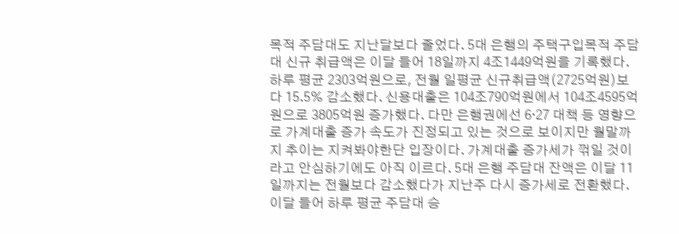목적 주담대도 지난달보다 줄었다. 5대 은행의 주택구입목적 주담대 신규 취급액은 이달 들어 18일까지 4조1449억원을 기록했다. 하루 평균 2303억원으로, 전월 일평균 신규취급액(2725억원)보다 15.5% 감소했다. 신용대출은 104조790억원에서 104조4595억원으로 3805억원 증가했다. 다만 은행권에선 6·27 대책 등 영향으로 가계대출 증가 속도가 진정되고 있는 것으로 보이지만 월말까지 추이는 지켜봐야한단 입장이다. 가계대출 증가세가 꺾일 것이라고 안심하기에도 아직 이르다. 5대 은행 주담대 잔액은 이달 11일까지는 전월보다 감소했다가 지난주 다시 증가세로 전환했다. 이달 들어 하루 평균 주담대 승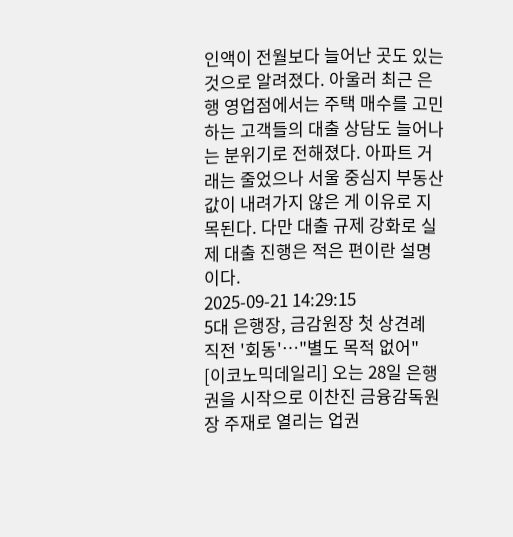인액이 전월보다 늘어난 곳도 있는 것으로 알려졌다. 아울러 최근 은행 영업점에서는 주택 매수를 고민하는 고객들의 대출 상담도 늘어나는 분위기로 전해졌다. 아파트 거래는 줄었으나 서울 중심지 부동산 값이 내려가지 않은 게 이유로 지목된다. 다만 대출 규제 강화로 실제 대출 진행은 적은 편이란 설명이다.
2025-09-21 14:29:15
5대 은행장, 금감원장 첫 상견례 직전 '회동'…"별도 목적 없어"
[이코노믹데일리] 오는 28일 은행권을 시작으로 이찬진 금융감독원장 주재로 열리는 업권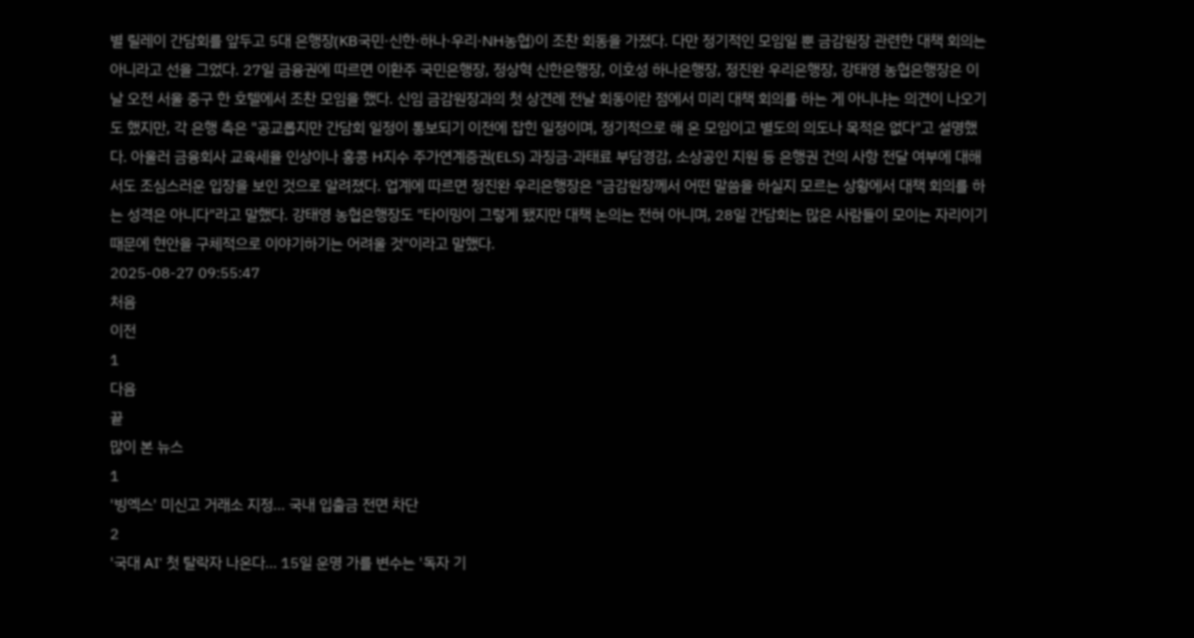별 릴레이 간담회를 앞두고 5대 은행장(KB국민·신한·하나·우리·NH농협)이 조찬 회동을 가졌다. 다만 정기적인 모임일 뿐 금감원장 관련한 대책 회의는 아니라고 선을 그었다. 27일 금융권에 따르면 이환주 국민은행장, 정상혁 신한은행장, 이호성 하나은행장, 정진완 우리은행장, 강태영 농협은행장은 이날 오전 서울 중구 한 호텔에서 조찬 모임을 했다. 신임 금감원장과의 첫 상견례 전날 회동이란 점에서 미리 대책 회의를 하는 게 아니냐는 의견이 나오기도 했지만, 각 은행 측은 "공교롭지만 간담회 일정이 통보되기 이전에 잡힌 일정이며, 정기적으로 해 온 모임이고 별도의 의도나 목적은 없다"고 설명했다. 아울러 금융회사 교육세율 인상이나 홍콩 H지수 주가연계증권(ELS) 과징금·과태료 부담경감, 소상공인 지원 등 은행권 건의 사항 전달 여부에 대해서도 조심스러운 입장을 보인 것으로 알려졌다. 업계에 따르면 정진완 우리은행장은 "금감원장께서 어떤 말씀을 하실지 모르는 상황에서 대책 회의를 하는 성격은 아니다"라고 말했다. 강태영 농협은행장도 "타이밍이 그렇게 됐지만 대책 논의는 전혀 아니며, 28일 간담회는 많은 사람들이 모이는 자리이기 때문에 현안을 구체적으로 이야기하기는 어려울 것"이라고 말했다.
2025-08-27 09:55:47
처음
이전
1
다음
끝
많이 본 뉴스
1
'빙엑스' 미신고 거래소 지정... 국내 입출금 전면 차단
2
'국대 AI' 첫 탈락자 나온다... 15일 운명 가를 변수는 '독자 기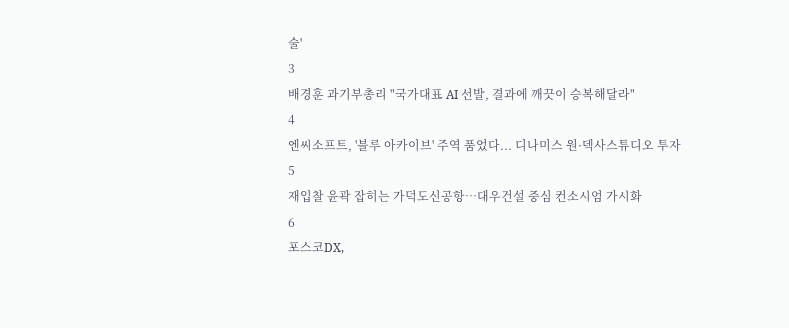술'
3
배경훈 과기부총리 "국가대표 AI 선발, 결과에 깨끗이 승복해달라"
4
엔씨소프트, '블루 아카이브' 주역 품었다... 디나미스 원·덱사스튜디오 투자
5
재입찰 윤곽 잡히는 가덕도신공항…대우건설 중심 컨소시엄 가시화
6
포스코DX,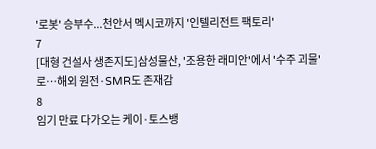'로봇' 승부수...천안서 멕시코까지 '인텔리전트 팩토리'
7
[대형 건설사 생존지도]삼성물산, '조용한 래미안'에서 '수주 괴물'로…해외 원전·SMR도 존재감
8
임기 만료 다가오는 케이·토스뱅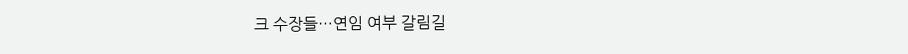크 수장들…연임 여부 갈림길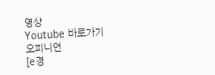영상
Youtube 바로가기
오피니언
[e경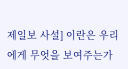제일보 사설] 이란은 우리에게 무엇을 보여주는가